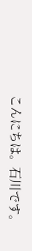こんにちは。石川です。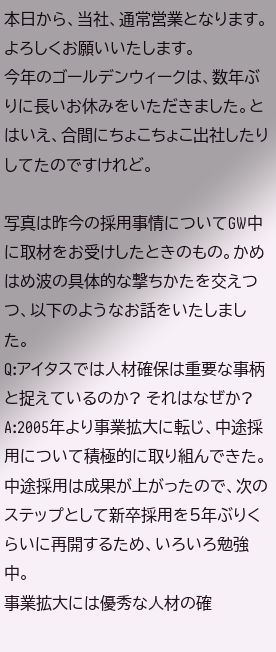本日から、当社、通常営業となります。よろしくお願いいたします。
今年のゴールデンウィークは、数年ぶりに長いお休みをいただきました。とはいえ、合間にちょこちょこ出社したりしてたのですけれど。

写真は昨今の採用事情についてGW中に取材をお受けしたときのもの。かめはめ波の具体的な撃ちかたを交えつつ、以下のようなお話をいたしました。
Q:アイタスでは人材確保は重要な事柄と捉えているのか? それはなぜか?
A:2005年より事業拡大に転じ、中途採用について積極的に取り組んできた。中途採用は成果が上がったので、次のステップとして新卒採用を5年ぶりくらいに再開するため、いろいろ勉強中。
事業拡大には優秀な人材の確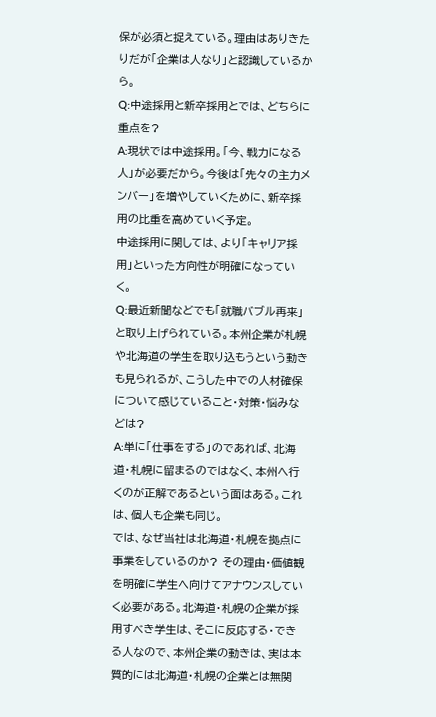保が必須と捉えている。理由はありきたりだが「企業は人なり」と認識しているから。
Q:中途採用と新卒採用とでは、どちらに重点を?
A:現状では中途採用。「今、戦力になる人」が必要だから。今後は「先々の主力メンバー」を増やしていくために、新卒採用の比重を高めていく予定。
中途採用に関しては、より「キャリア採用」といった方向性が明確になっていく。
Q:最近新聞などでも「就職バブル再来」と取り上げられている。本州企業が札幌や北海道の学生を取り込もうという動きも見られるが、こうした中での人材確保について感じていること・対策・悩みなどは?
A:単に「仕事をする」のであれば、北海道・札幌に留まるのではなく、本州へ行くのが正解であるという面はある。これは、個人も企業も同じ。
では、なぜ当社は北海道・札幌を拠点に事業をしているのか? その理由・価値観を明確に学生へ向けてアナウンスしていく必要がある。北海道・札幌の企業が採用すべき学生は、そこに反応する・できる人なので、本州企業の動きは、実は本質的には北海道・札幌の企業とは無関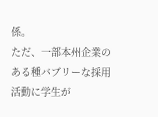係。
ただ、一部本州企業のある種バブリーな採用活動に学生が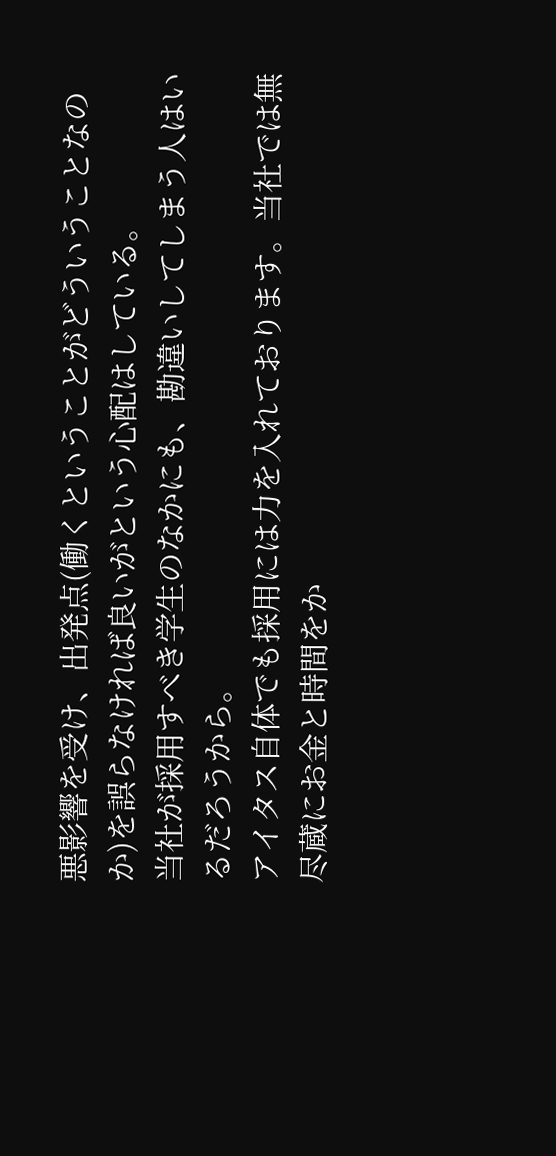悪影響を受け、出発点(働くということがどういうことなのか)を誤らなければ良いがという心配はしている。
当社が採用すべき学生のなかにも、勘違いしてしまう人はいるだろうから。
アイタス自体でも採用には力を入れております。当社では無尽蔵にお金と時間をか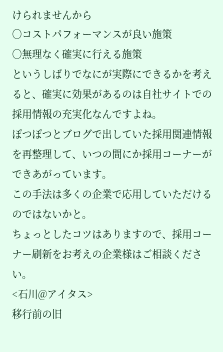けられませんから
○コストパフォーマンスが良い施策
○無理なく確実に行える施策
というしばりでなにが実際にできるかを考えると、確実に効果があるのは自社サイトでの採用情報の充実化なんですよね。
ぽつぽつとブログで出していた採用関連情報を再整理して、いつの間にか採用コーナーができあがっています。
この手法は多くの企業で応用していただけるのではないかと。
ちょっとしたコツはありますので、採用コーナー刷新をお考えの企業様はご相談ください。
<石川@アイタス>
移行前の旧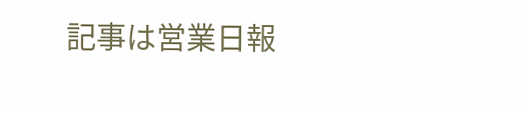記事は営業日報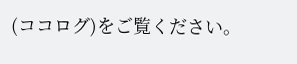(ココログ)をご覧ください。